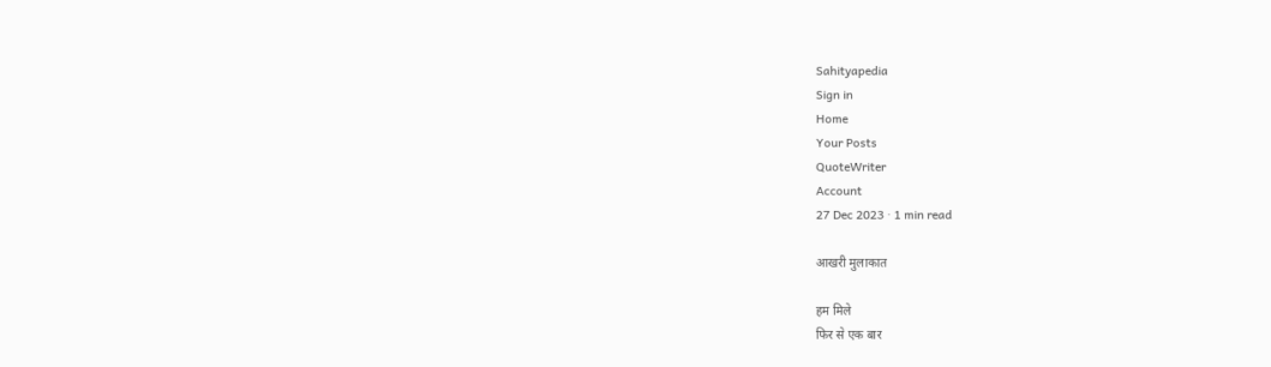Sahityapedia
Sign in
Home
Your Posts
QuoteWriter
Account
27 Dec 2023 · 1 min read

आखरी मुलाकात

हम मिले
फिर से एक बार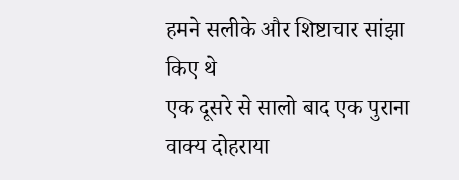हमने सलीके और शिष्टाचार सांझा किए थे
एक दूसरे से सालो बाद एक पुराना वाक्य दोहराया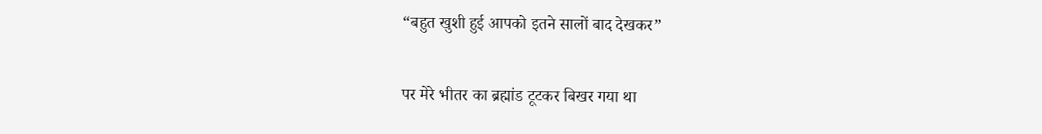“बहुत खुशी हुई आपको इतने सालों बाद देखकर”

पर मेरे भीतर का ब्रह्मांड टूटकर बिखर गया था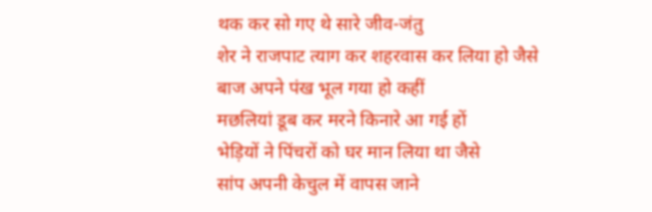थक कर सो गए थे सारे जीव-जंतु
शेर ने राजपाट त्याग कर शहरवास कर लिया हो जैसे
बाज अपने पंख भूल गया हो कहीं
मछलियां डूब कर मरने किनारे आ गई हों
भेड़ियों ने पिंचरों को घर मान लिया था जैसे
सांप अपनी केचुल में वापस जाने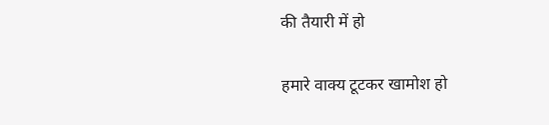की तैयारी में हो

हमारे वाक्य टूटकर खामोश हो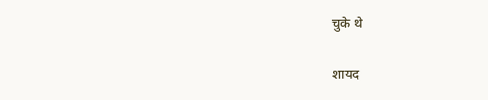चुके थे

शायद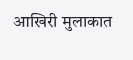आखिरी मुलाकात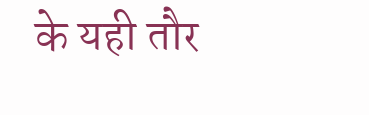के यही तौर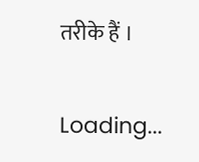तरीके हैं ।

Loading...